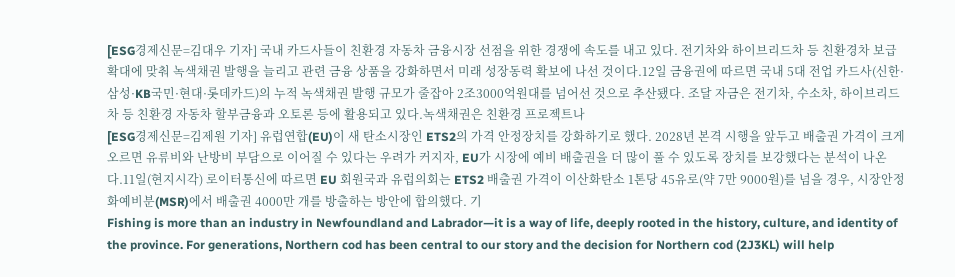[ESG경제신문=김대우 기자] 국내 카드사들이 친환경 자동차 금융시장 선점을 위한 경쟁에 속도를 내고 있다. 전기차와 하이브리드차 등 친환경차 보급 확대에 맞춰 녹색채권 발행을 늘리고 관련 금융 상품을 강화하면서 미래 성장동력 확보에 나선 것이다.12일 금융권에 따르면 국내 5대 전업 카드사(신한·삼성·KB국민·현대·롯데카드)의 누적 녹색채권 발행 규모가 줄잡아 2조3000억원대를 넘어선 것으로 추산됐다. 조달 자금은 전기차, 수소차, 하이브리드차 등 친환경 자동차 할부금융과 오토론 등에 활용되고 있다.녹색채권은 친환경 프로젝트나
[ESG경제신문=김제원 기자] 유럽연합(EU)이 새 탄소시장인 ETS2의 가격 안정장치를 강화하기로 했다. 2028년 본격 시행을 앞두고 배출권 가격이 크게 오르면 유류비와 난방비 부담으로 이어질 수 있다는 우려가 커지자, EU가 시장에 예비 배출권을 더 많이 풀 수 있도록 장치를 보강했다는 분석이 나온다.11일(현지시각) 로이터통신에 따르면 EU 회원국과 유럽의회는 ETS2 배출권 가격이 이산화탄소 1톤당 45유로(약 7만 9000원)를 넘을 경우, 시장안정화예비분(MSR)에서 배출권 4000만 개를 방출하는 방안에 합의했다. 기
Fishing is more than an industry in Newfoundland and Labrador—it is a way of life, deeply rooted in the history, culture, and identity of the province. For generations, Northern cod has been central to our story and the decision for Northern cod (2J3KL) will help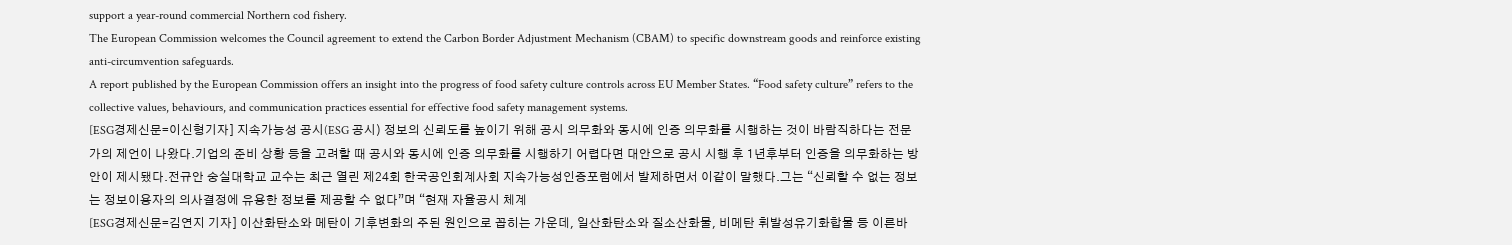support a year-round commercial Northern cod fishery.
The European Commission welcomes the Council agreement to extend the Carbon Border Adjustment Mechanism (CBAM) to specific downstream goods and reinforce existing anti-circumvention safeguards.
A report published by the European Commission offers an insight into the progress of food safety culture controls across EU Member States. “Food safety culture” refers to the collective values, behaviours, and communication practices essential for effective food safety management systems.
[ESG경제신문=이신형기자] 지속가능성 공시(ESG 공시) 정보의 신뢰도를 높이기 위해 공시 의무화와 동시에 인증 의무화를 시행하는 것이 바람직하다는 전문가의 제언이 나왔다.기업의 준비 상황 등을 고려할 때 공시와 동시에 인증 의무화를 시행하기 어렵다면 대안으로 공시 시행 후 1년후부터 인증을 의무화하는 방안이 제시됐다.전규안 숭실대학교 교수는 최근 열린 제24회 한국공인회계사회 지속가능성인증포럼에서 발제하면서 이같이 말했다.그는 “신뢰할 수 없는 정보는 정보이용자의 의사결정에 유용한 정보를 제공할 수 없다”며 “현재 자율공시 체계
[ESG경제신문=김연지 기자] 이산화탄소와 메탄이 기후변화의 주된 원인으로 꼽히는 가운데, 일산화탄소와 질소산화물, 비메탄 휘발성유기화합물 등 이른바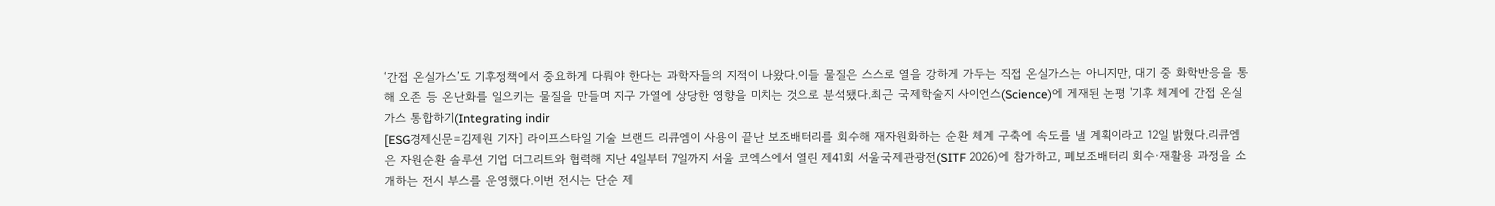‘간접 온실가스’도 기후정책에서 중요하게 다뤄야 한다는 과학자들의 지적이 나왔다.이들 물질은 스스로 열을 강하게 가두는 직접 온실가스는 아니지만, 대기 중 화학반응을 통해 오존 등 온난화를 일으키는 물질을 만들며 지구 가열에 상당한 영향을 미치는 것으로 분석됐다.최근 국제학술지 사이언스(Science)에 게재된 논평 '기후 체계에 간접 온실가스 통합하기(Integrating indir
[ESG경제신문=김제원 기자] 라이프스타일 기술 브랜드 리큐엠이 사용이 끝난 보조배터리를 회수해 재자원화하는 순환 체계 구축에 속도를 낼 계획이라고 12일 밝혔다.리큐엠은 자원순환 솔루션 기업 더그리트와 협력해 지난 4일부터 7일까지 서울 코엑스에서 열린 제41회 서울국제관광전(SITF 2026)에 참가하고, 폐보조배터리 회수·재활용 과정을 소개하는 전시 부스를 운영했다.이번 전시는 단순 제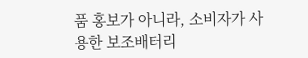품 홍보가 아니라, 소비자가 사용한 보조배터리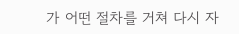가 어떤 절차를 거쳐 다시 자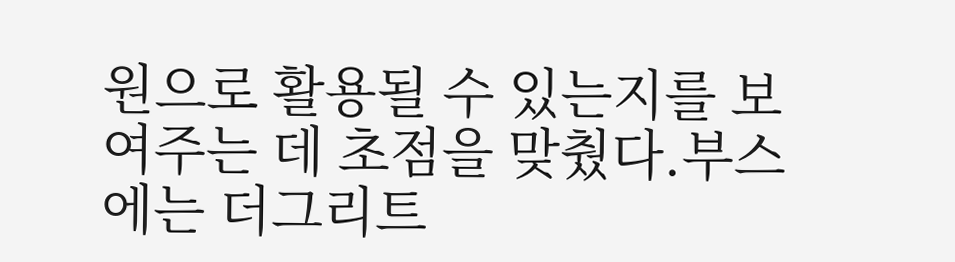원으로 활용될 수 있는지를 보여주는 데 초점을 맞췄다.부스에는 더그리트